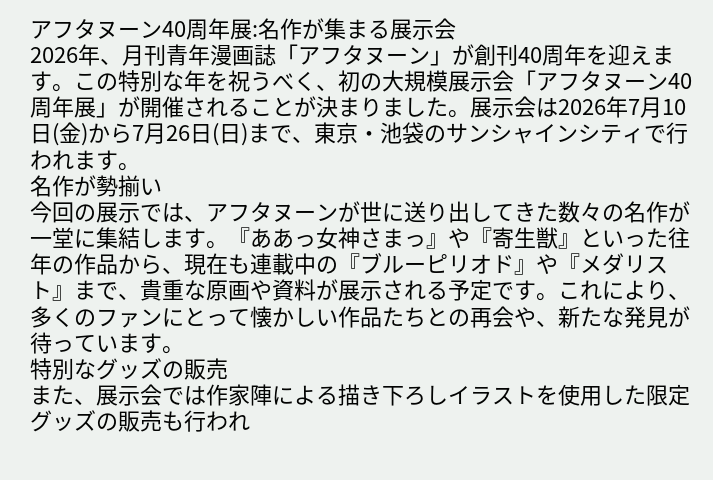アフタヌーン40周年展:名作が集まる展示会
2026年、月刊青年漫画誌「アフタヌーン」が創刊40周年を迎えます。この特別な年を祝うべく、初の大規模展示会「アフタヌーン40周年展」が開催されることが決まりました。展示会は2026年7月10日(金)から7月26日(日)まで、東京・池袋のサンシャインシティで行われます。
名作が勢揃い
今回の展示では、アフタヌーンが世に送り出してきた数々の名作が一堂に集結します。『ああっ女神さまっ』や『寄生獣』といった往年の作品から、現在も連載中の『ブルーピリオド』や『メダリスト』まで、貴重な原画や資料が展示される予定です。これにより、多くのファンにとって懐かしい作品たちとの再会や、新たな発見が待っています。
特別なグッズの販売
また、展示会では作家陣による描き下ろしイラストを使用した限定グッズの販売も行われ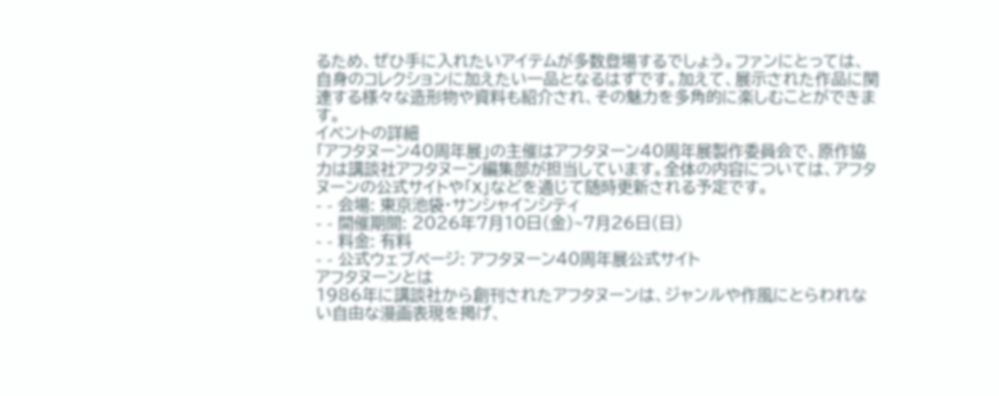るため、ぜひ手に入れたいアイテムが多数登場するでしょう。ファンにとっては、自身のコレクションに加えたい一品となるはずです。加えて、展示された作品に関連する様々な造形物や資料も紹介され、その魅力を多角的に楽しむことができます。
イベントの詳細
「アフタヌーン40周年展」の主催はアフタヌーン40周年展製作委員会で、原作協力は講談社アフタヌーン編集部が担当しています。全体の内容については、アフタヌーンの公式サイトや「X」などを通じて随時更新される予定です。
- - 会場: 東京池袋・サンシャインシティ
- - 開催期間: 2026年7月10日(金)~7月26日(日)
- - 料金: 有料
- - 公式ウェブページ: アフタヌーン40周年展公式サイト
アフタヌーンとは
1986年に講談社から創刊されたアフタヌーンは、ジャンルや作風にとらわれない自由な漫画表現を掲げ、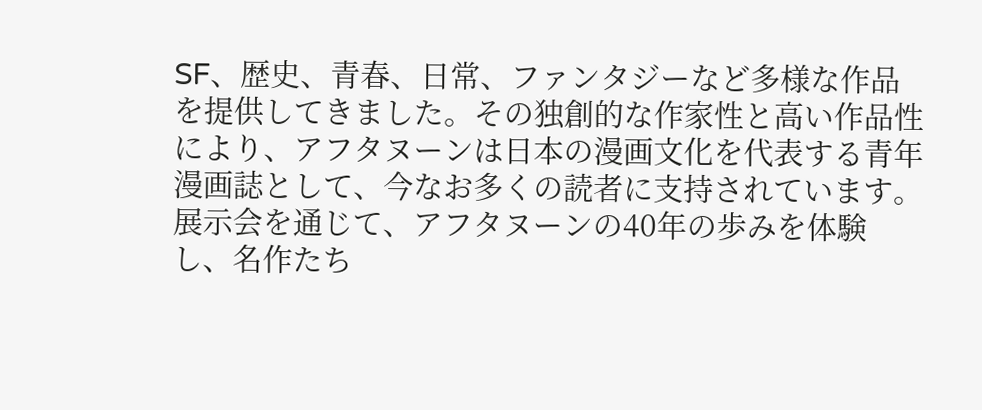SF、歴史、青春、日常、ファンタジーなど多様な作品を提供してきました。その独創的な作家性と高い作品性により、アフタヌーンは日本の漫画文化を代表する青年漫画誌として、今なお多くの読者に支持されています。
展示会を通じて、アフタヌーンの40年の歩みを体験し、名作たち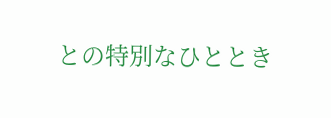との特別なひととき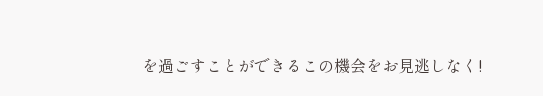を過ごすことができるこの機会をお見逃しなく!